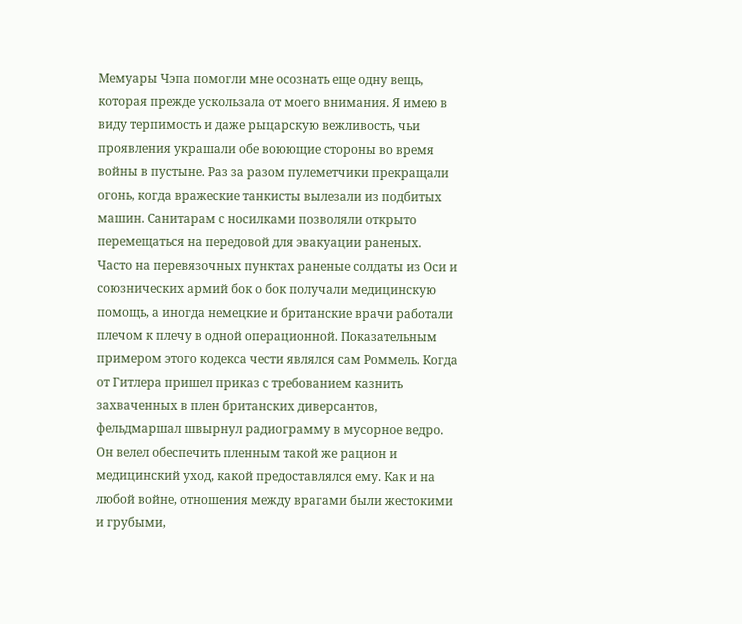Мемуары Чэпа помогли мне осознать еще одну вещь, которая прежде ускользала от моего внимания. Я имею в виду терпимость и даже рыцарскую вежливость, чьи проявления украшали обе воюющие стороны во время войны в пустыне. Раз за разом пулеметчики прекращали огонь, когда вражеские танкисты вылезали из подбитых машин. Санитарам с носилками позволяли открыто перемещаться на передовой для эвакуации раненых. Часто на перевязочных пунктах раненые солдаты из Оси и союзнических армий бок о бок получали медицинскую помощь, а иногда немецкие и британские врачи работали плечом к плечу в одной операционной. Показательным примером этого кодекса чести являлся сам Роммель. Когда от Гитлера пришел приказ с требованием казнить захваченных в плен британских диверсантов, фельдмаршал швырнул радиограмму в мусорное ведро. Он велел обеспечить пленным такой же рацион и медицинский уход, какой предоставлялся ему. Как и на любой войне, отношения между врагами были жестокими и грубыми,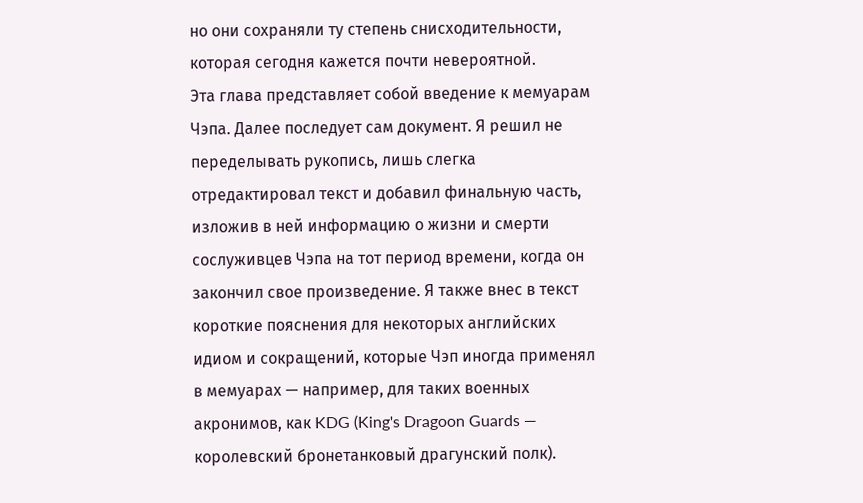но они сохраняли ту степень снисходительности, которая сегодня кажется почти невероятной.
Эта глава представляет собой введение к мемуарам Чэпа. Далее последует сам документ. Я решил не переделывать рукопись, лишь слегка отредактировал текст и добавил финальную часть, изложив в ней информацию о жизни и смерти сослуживцев Чэпа на тот период времени, когда он закончил свое произведение. Я также внес в текст короткие пояснения для некоторых английских идиом и сокращений, которые Чэп иногда применял в мемуарах — например, для таких военных акронимов, как KDG (King's Dragoon Guards — королевский бронетанковый драгунский полк).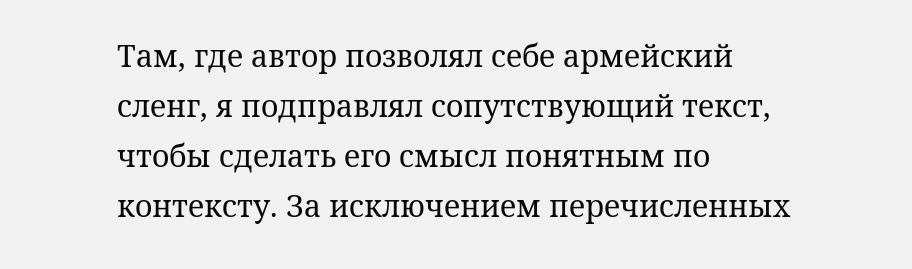Там, где автор позволял себе армейский сленг, я подправлял сопутствующий текст, чтобы сделать его смысл понятным по контексту. За исключением перечисленных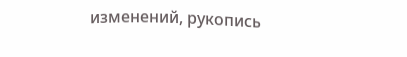изменений, рукопись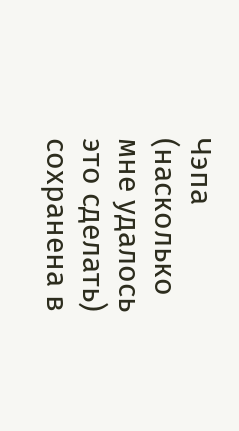Чэпа (насколько мне удалось это сделать) сохранена в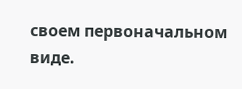своем первоначальном виде.